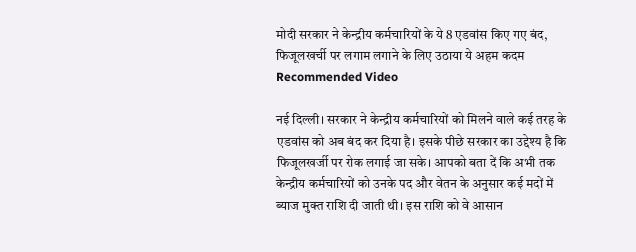मोदी सरकार ने केन्द्रीय कर्मचारियों के ये 8 एडवांस किए गए बंद, फिजूलखर्ची पर लगाम लगाने के लिए उठाया ये अहम कदम
Recommended Video

नई दिल्ली। सरकार ने केन्द्रीय कर्मचारियों को मिलने वाले कई तरह के एडवांस को अब बंद कर दिया है। इसके पीछे सरकार का उद्देश्य है कि फिजूलखर्जी पर रोक लगाई जा सके। आपको बता दें कि अभी तक केन्द्रीय कर्मचारियों को उनके पद और वेतन के अनुसार कई मदों में ब्याज मुक्त राशि दी जाती थी। इस राशि को वे आसान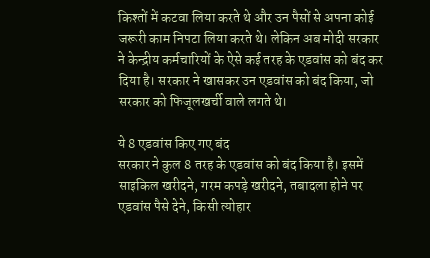किश्तों में कटवा लिया करते थे और उन पैसों से अपना कोई जरूरी काम निपटा लिया करते थे। लेकिन अब मोदी सरकार ने केन्द्रीय कर्मचारियों के ऐसे कई तरह के एडवांस को बंद कर दिया है। सरकार ने खासकर उन एडवांस को बंद किया, जो सरकार को फिजूलखर्ची वाले लगते थे।

ये 8 एडवांस किए गए बंद
सरकार ने कुल 8 तरह के एडवांस को बंद किया है। इसमें साइकिल खरीदने, गरम कपड़े खरीदने, तबादला होने पर एडवांस पैसे देने, किसी त्योहार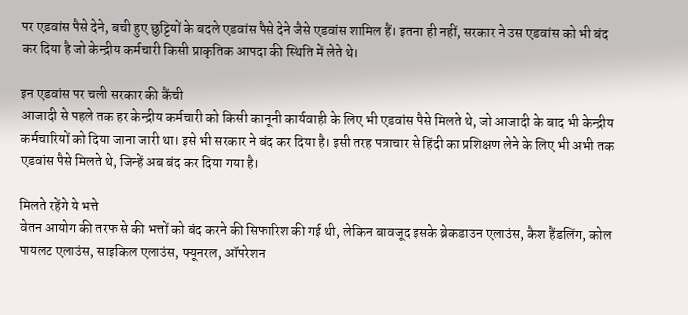पर एडवांस पैसे देने, बची हुए छुट्टियों के बदले एडवांस पैसे देने जैसे एडवांस शामिल हैं। इतना ही नहीं, सरकार ने उस एडवांस को भी बंद कर दिया है जो केन्द्रीय कर्मचारी किसी प्राकृतिक आपदा की स्थिति में लेते थे।

इन एडवांस पर चली सरकार की कैंची
आजादी से पहले तक हर केन्द्रीय कर्मचारी को किसी कानूनी कार्यवाही के लिए भी एडवांस पैसे मिलते थे, जो आजादी के बाद भी केन्द्रीय कर्मचारियों को दिया जाना जारी था। इसे भी सरकार ने बंद कर दिया है। इसी तरह पत्राचार से हिंदी का प्रशिक्षण लेने के लिए भी अभी तक एडवांस पैसे मिलते थे, जिन्हें अब बंद कर दिया गया है।

मिलते रहेंगे ये भत्ते
वेतन आयोग की तरफ से की भत्तों को बंद करने की सिफारिश की गई थी, लेकिन बावजूद इसके ब्रेकडाउन एलाउंस, कैश हैंडलिंग, कोल पायलट एलाउंस, साइकिल एलाउंस, फ्यूनरल, ऑपरेशन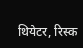थियेटर, रिस्क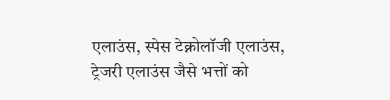एलाउंस, स्पेस टेक्नोलॉजी एलाउंस, ट्रेजरी एलाउंस जैसे भत्तों को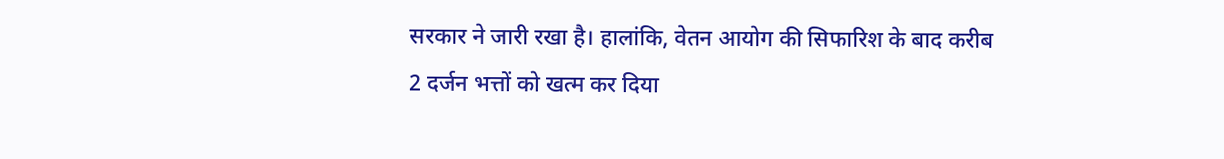सरकार ने जारी रखा है। हालांकि, वेतन आयोग की सिफारिश के बाद करीब 2 दर्जन भत्तों को खत्म कर दिया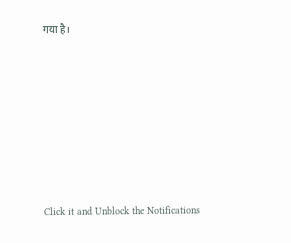गया है।












Click it and Unblock the Notifications